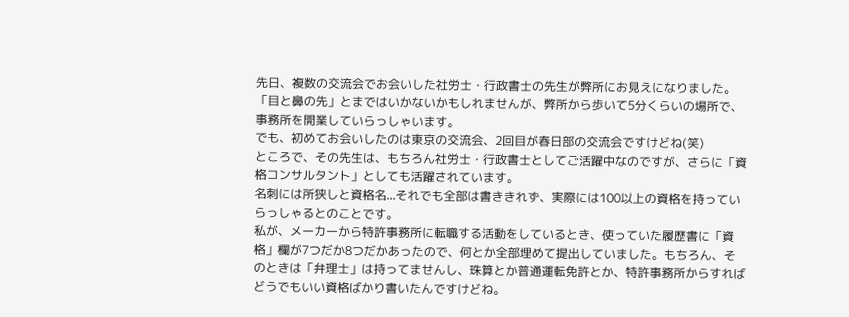先日、複数の交流会でお会いした社労士・行政書士の先生が弊所にお見えになりました。
「目と鼻の先」とまではいかないかもしれませんが、弊所から歩いて5分くらいの場所で、事務所を開業していらっしゃいます。
でも、初めてお会いしたのは東京の交流会、2回目が春日部の交流会ですけどね(笑)
ところで、その先生は、もちろん社労士・行政書士としてご活躍中なのですが、さらに「資格コンサルタント」としても活躍されています。
名刺には所狭しと資格名...それでも全部は書ききれず、実際には100以上の資格を持っていらっしゃるとのことです。
私が、メーカーから特許事務所に転職する活動をしているとき、使っていた履歴書に「資格」欄が7つだか8つだかあったので、何とか全部埋めて提出していました。もちろん、そのときは「弁理士」は持ってませんし、珠算とか普通運転免許とか、特許事務所からすればどうでもいい資格ばかり書いたんですけどね。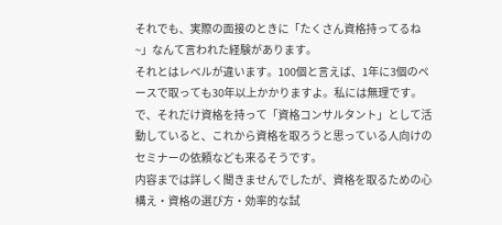それでも、実際の面接のときに「たくさん資格持ってるね~」なんて言われた経験があります。
それとはレベルが違います。100個と言えば、1年に3個のペースで取っても30年以上かかりますよ。私には無理です。
で、それだけ資格を持って「資格コンサルタント」として活動していると、これから資格を取ろうと思っている人向けのセミナーの依頼なども来るそうです。
内容までは詳しく聞きませんでしたが、資格を取るための心構え・資格の選び方・効率的な試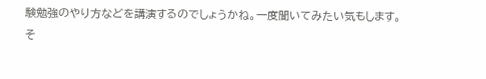験勉強のやり方などを講演するのでしょうかね。一度聞いてみたい気もします。
そ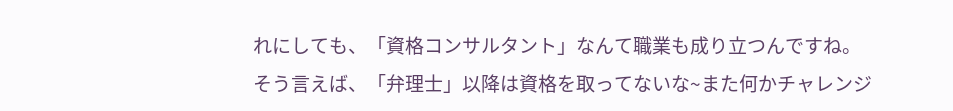れにしても、「資格コンサルタント」なんて職業も成り立つんですね。
そう言えば、「弁理士」以降は資格を取ってないな~また何かチャレンジ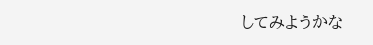してみようかな